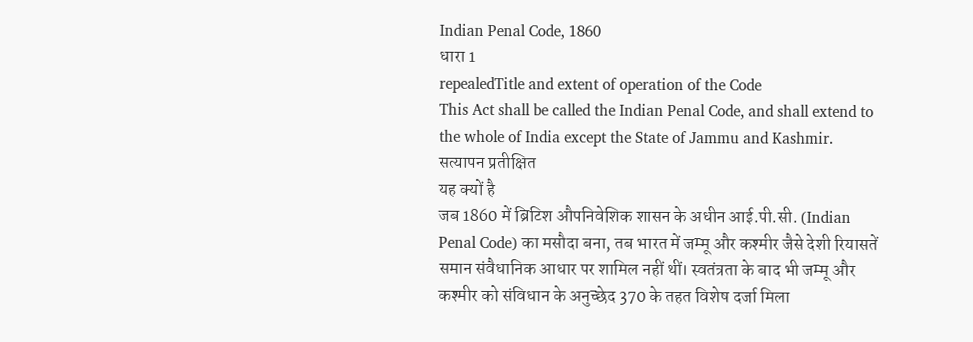Indian Penal Code, 1860
धारा 1
repealedTitle and extent of operation of the Code
This Act shall be called the Indian Penal Code, and shall extend to the whole of India except the State of Jammu and Kashmir.
सत्यापन प्रतीक्षित
यह क्यों है
जब 1860 में ब्रिटिश औपनिवेशिक शासन के अधीन आई.पी.सी. (Indian Penal Code) का मसौदा बना, तब भारत में जम्मू और कश्मीर जैसे देशी रियासतें समान संवैधानिक आधार पर शामिल नहीं थीं। स्वतंत्रता के बाद भी जम्मू और कश्मीर को संविधान के अनुच्छेद 370 के तहत विशेष दर्जा मिला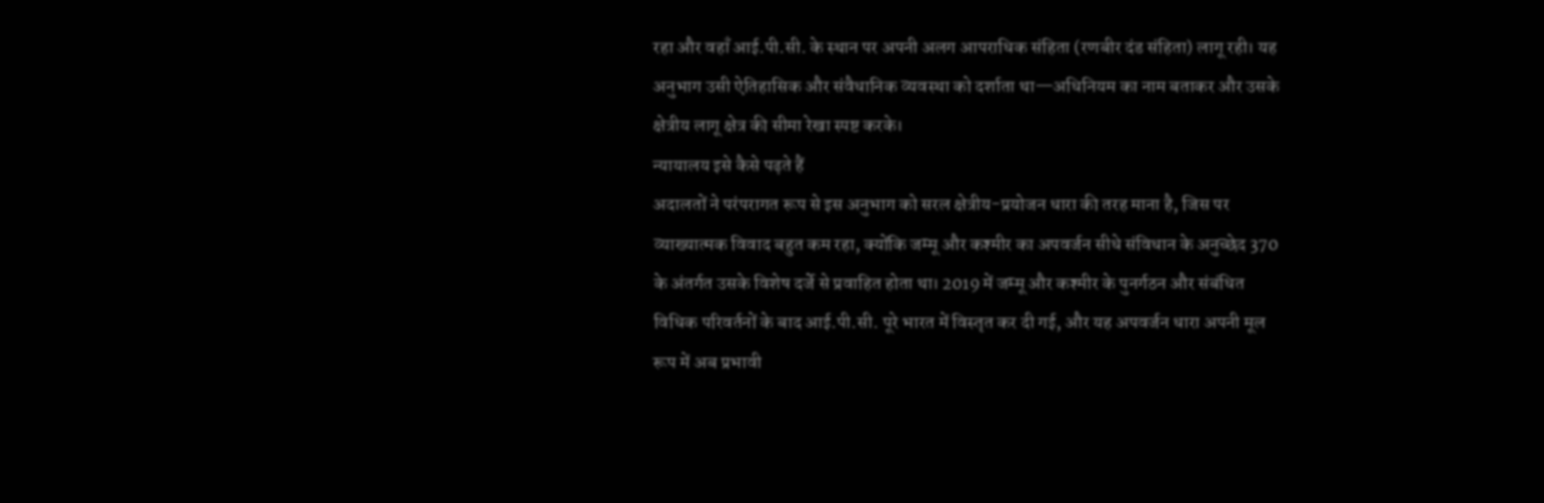रहा और वहाँ आई.पी.सी. के स्थान पर अपनी अलग आपराधिक संहिता (रणबीर दंड संहिता) लागू रही। यह अनुभाग उसी ऐतिहासिक और संवैधानिक व्यवस्था को दर्शाता था—अधिनियम का नाम बताकर और उसके क्षेत्रीय लागू क्षेत्र की सीमा रेखा स्पष्ट करके।
न्यायालय इसे कैसे पढ़ते हैं
अदालतों ने परंपरागत रूप से इस अनुभाग को सरल क्षेत्रीय-प्रयोजन धारा की तरह माना है, जिस पर व्याख्यात्मक विवाद बहुत कम रहा, क्योंकि जम्मू और कश्मीर का अपवर्जन सीधे संविधान के अनुच्छेद 370 के अंतर्गत उसके विशेष दर्जे से प्रवाहित होता था। 2019 में जम्मू और कश्मीर के पुनर्गठन और संबंधित विधिक परिवर्तनों के बाद आई.पी.सी. पूरे भारत में विस्तृत कर दी गई, और यह अपवर्जन धारा अपनी मूल रूप में अब प्रभावी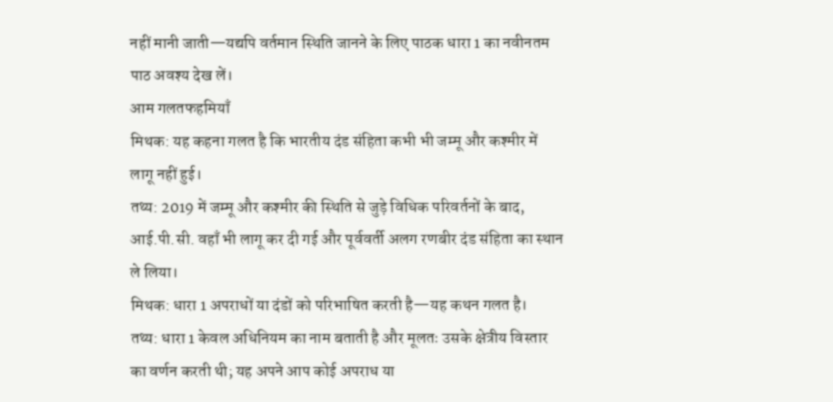नहीं मानी जाती—यद्यपि वर्तमान स्थिति जानने के लिए पाठक धारा 1 का नवीनतम पाठ अवश्य देख लें।
आम गलतफहमियाँ
मिथक: यह कहना गलत है कि भारतीय दंड संहिता कभी भी जम्मू और कश्मीर में लागू नहीं हुई।
तथ्य: 2019 में जम्मू और कश्मीर की स्थिति से जुड़े विधिक परिवर्तनों के बाद, आई.पी.सी. वहाँ भी लागू कर दी गई और पूर्ववर्ती अलग रणबीर दंड संहिता का स्थान ले लिया।
मिथक: धारा 1 अपराधों या दंडों को परिभाषित करती है—यह कथन गलत है।
तथ्य: धारा 1 केवल अधिनियम का नाम बताती है और मूलतः उसके क्षेत्रीय विस्तार का वर्णन करती थी; यह अपने आप कोई अपराध या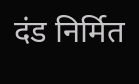दंड निर्मित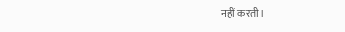नहीं करती।